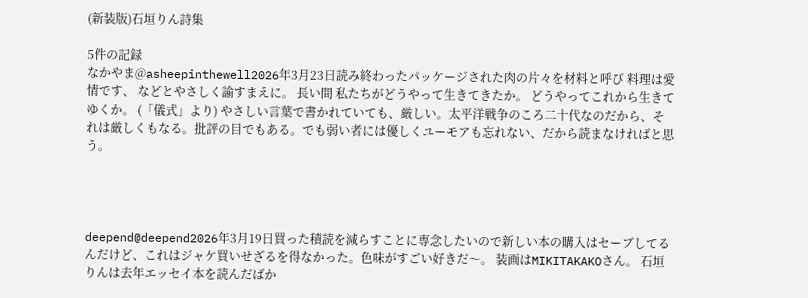(新装版)石垣りん詩集

5件の記録
なかやま@asheepinthewell2026年3月23日読み終わったパッケージされた肉の片々を材料と呼び 料理は愛情です、 などとやさしく諭すまえに。 長い間 私たちがどうやって生きてきたか。 どうやってこれから生きてゆくか。 (「儀式」より) やさしい言葉で書かれていても、厳しい。太平洋戦争のころ二十代なのだから、それは厳しくもなる。批評の目でもある。でも弱い者には優しくユーモアも忘れない、だから読まなければと思う。




deepend@deepend2026年3月19日買った積読を減らすことに専念したいので新しい本の購入はセーブしてるんだけど、これはジャケ買いせざるを得なかった。色味がすごい好きだ〜。 装画はMIKITAKAKOさん。 石垣りんは去年エッセイ本を読んだばか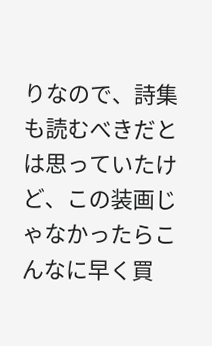りなので、詩集も読むべきだとは思っていたけど、この装画じゃなかったらこんなに早く買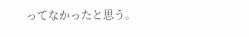ってなかったと思う。